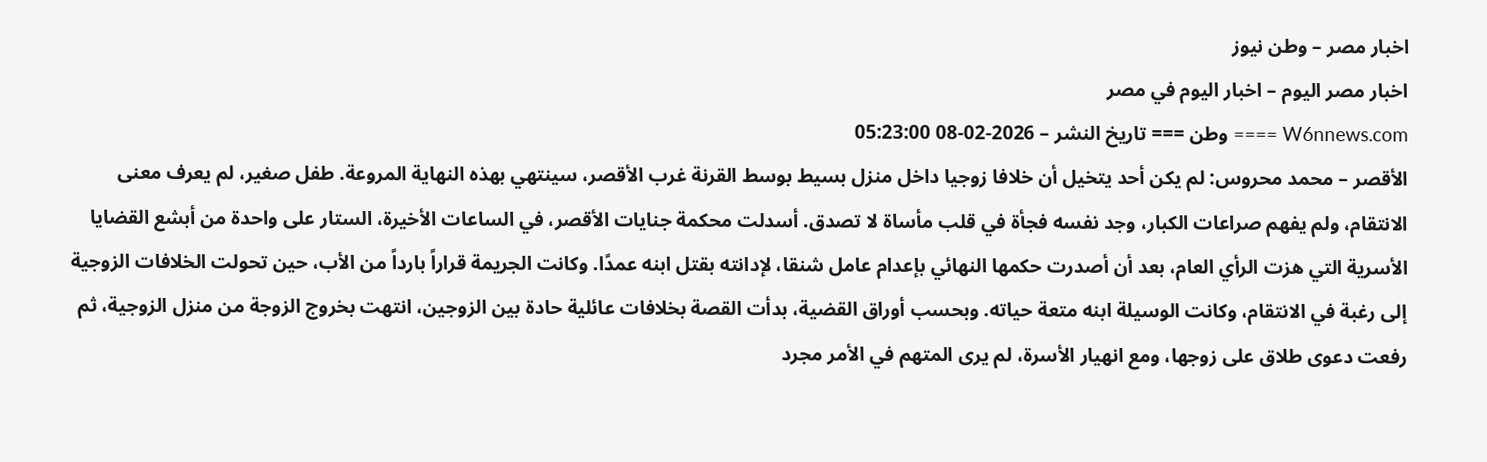اخبار مصر – وطن نيوز
اخبار مصر اليوم – اخبار اليوم في مصر
W6nnews.com ==== وطن === تاريخ النشر – 2026-02-08 05:23:00
الأقصر – محمد محروس: لم يكن أحد يتخيل أن خلافا زوجيا داخل منزل بسيط بوسط القرنة غرب الأقصر، سينتهي بهذه النهاية المروعة. طفل صغير، لم يعرف معنى الانتقام، ولم يفهم صراعات الكبار، وجد نفسه فجأة في قلب مأساة لا تصدق. أسدلت محكمة جنايات الأقصر، في الساعات الأخيرة، الستار على واحدة من أبشع القضايا الأسرية التي هزت الرأي العام، بعد أن أصدرت حكمها النهائي بإعدام عامل شنقا، لإدانته بقتل ابنه عمدًا. وكانت الجريمة قراراً بارداً من الأب، حين تحولت الخلافات الزوجية إلى رغبة في الانتقام، وكانت الوسيلة ابنه متعة حياته. وبحسب أوراق القضية، بدأت القصة بخلافات عائلية حادة بين الزوجين، انتهت بخروج الزوجة من منزل الزوجية، ثم رفعت دعوى طلاق على زوجها، ومع انهيار الأسرة، لم يرى المتهم في الأمر مجرد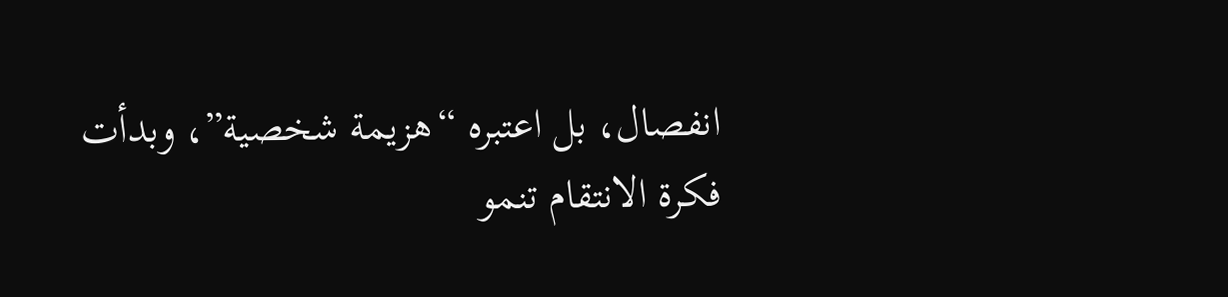انفصال، بل اعتبره “هزيمة شخصية”، وبدأت فكرة الانتقام تنمو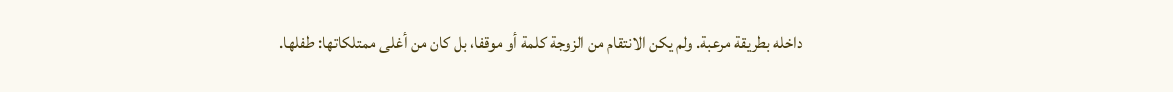داخله بطريقة مرعبة. ولم يكن الانتقام من الزوجة كلمة أو موقفا، بل كان من أغلى ممتلكاتها: طفلها.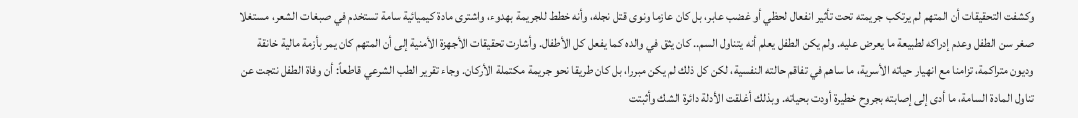وكشفت التحقيقات أن المتهم لم يرتكب جريمته تحت تأثير انفعال لحظي أو غضب عابر، بل كان عازما ونوى قتل نجله، وأنه خطط للجريمة بهدوء، واشترى مادة كيميائية سامة تستخدم في صبغات الشعر، مستغلا صغر سن الطفل وعدم إدراكه لطبيعة ما يعرض عليه. ولم يكن الطفل يعلم أنه يتناول السم.. كان يثق في والده كما يفعل كل الأطفال. وأشارت تحقيقات الأجهزة الأمنية إلى أن المتهم كان يمر بأزمة مالية خانقة وديون متراكمة، تزامنا مع انهيار حياته الأسرية، ما ساهم في تفاقم حالته النفسية، لكن كل ذلك لم يكن مبررا، بل كان طريقا نحو جريمة مكتملة الأركان. وجاء تقرير الطب الشرعي قاطعاً: أن وفاة الطفل نتجت عن تناول المادة السامة، ما أدى إلى إصابته بجروح خطيرة أودت بحياته. وبذلك أغلقت الأدلة دائرة الشك وأثبتت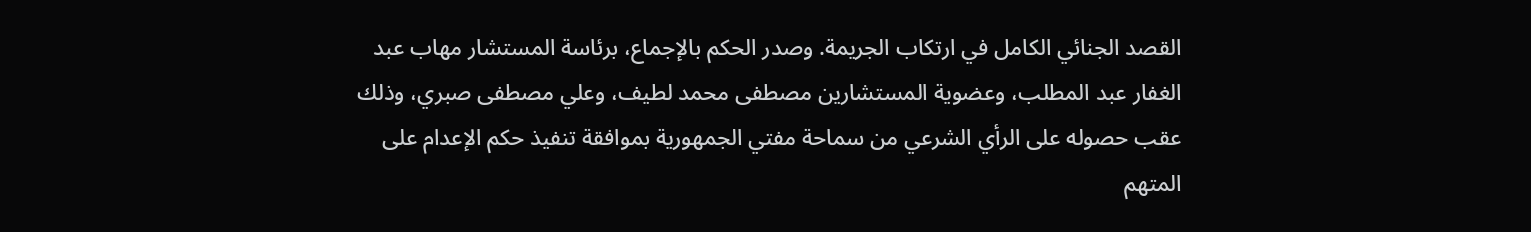القصد الجنائي الكامل في ارتكاب الجريمة. وصدر الحكم بالإجماع، برئاسة المستشار مهاب عبد الغفار عبد المطلب، وعضوية المستشارين مصطفى محمد لطيف، وعلي مصطفى صبري، وذلك عقب حصوله على الرأي الشرعي من سماحة مفتي الجمهورية بموافقة تنفيذ حكم الإعدام على المتهم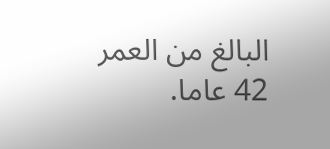البالغ من العمر 42 عاما.